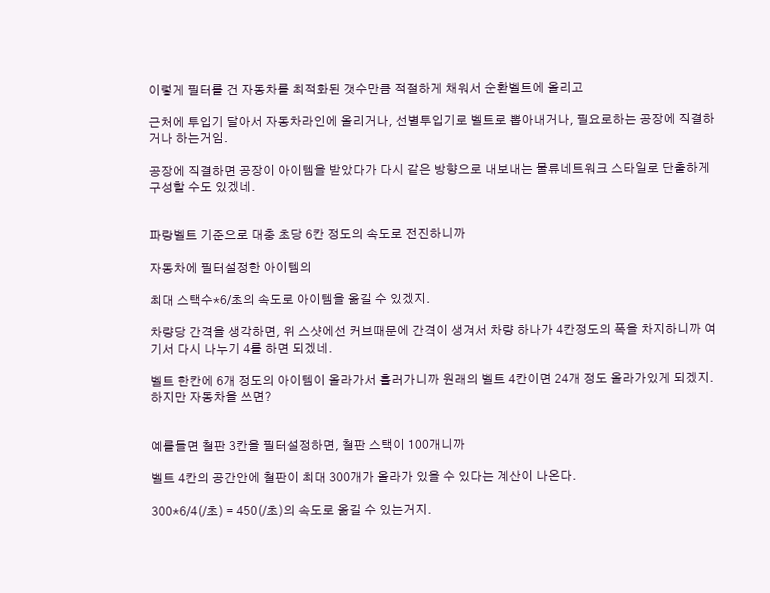이렇게 필터를 건 자동차를 최적화된 갯수만큼 적절하게 채워서 순환벨트에 올리고

근처에 투입기 달아서 자동차라인에 올리거나, 선별투입기로 벨트로 뽑아내거나, 필요로하는 공장에 직결하거나 하는거임.

공장에 직결하면 공장이 아이템을 받았다가 다시 같은 방향으로 내보내는 물류네트워크 스타일로 단출하게 구성할 수도 있겠네.


파랑벨트 기준으로 대충 초당 6칸 정도의 속도로 전진하니까

자동차에 필터설정한 아이템의

최대 스택수*6/초의 속도로 아이템을 옮길 수 있겠지.

차량당 간격을 생각하면, 위 스샷에선 커브때문에 간격이 생겨서 차량 하나가 4칸정도의 폭을 차지하니까 여기서 다시 나누기 4를 하면 되겠네.

벨트 한칸에 6개 정도의 아이템이 올라가서 흘러가니까 원래의 벨트 4칸이면 24개 정도 올라가있게 되겠지. 하지만 자동차을 쓰면?


예를들면 철판 3칸을 필터설정하면, 철판 스택이 100개니까

벨트 4칸의 공간안에 철판이 최대 300개가 올라가 있을 수 있다는 계산이 나온다.

300*6/4(/초) = 450(/초)의 속도로 옮길 수 있는거지.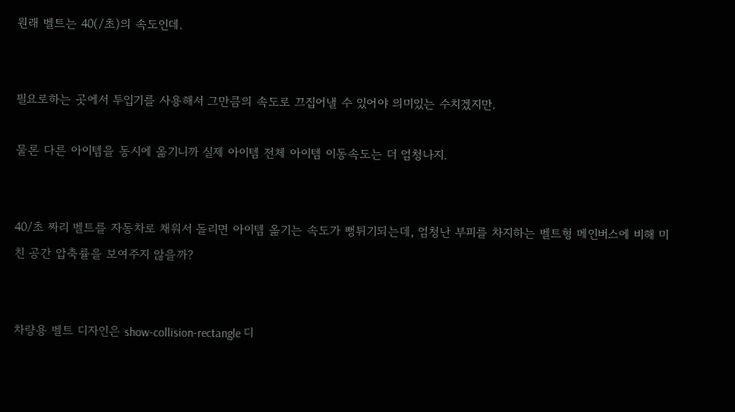원래 벨트는 40(/초)의 속도인데.


필요로하는 곳에서 투입기를 사용해서 그만큼의 속도로 끄집어낼 수 있어야 의미있는 수치겠지만.

물론 다른 아이템을 동시에 옮기니까 실제 아이템 전체 아이템 이동속도는 더 엄청나지.


40/초 짜리 벨트를 자동차로 채워서 돌리면 아이템 옮기는 속도가 뻥튀기되는데, 엄청난 부피를 차지하는 벨트형 메인버스에 비해 미친 공간 압축률을 보여주지 않을까?


차량용 벨트 디자인은 show-collision-rectangle 디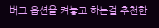버그 옵션을 켜놓고 하는걸 추천한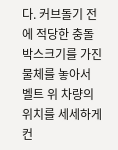다. 커브돌기 전에 적당한 충돌박스크기를 가진 물체를 놓아서 벨트 위 차량의 위치를 세세하게 컨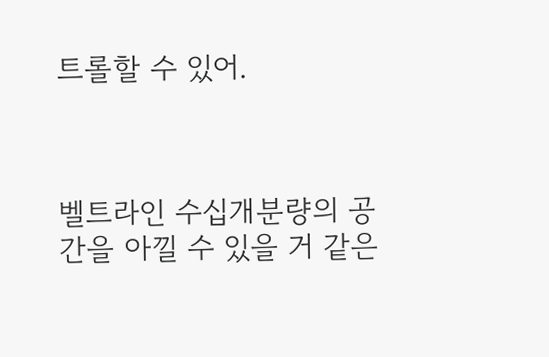트롤할 수 있어.



벨트라인 수십개분량의 공간을 아낄 수 있을 거 같은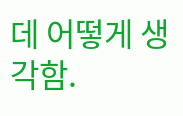데 어떻게 생각함.